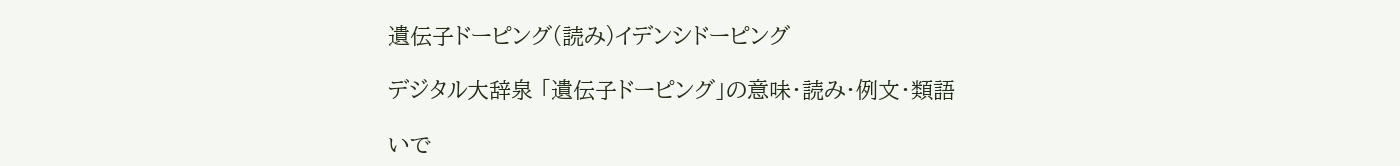遺伝子ドーピング(読み)イデンシドーピング

デジタル大辞泉 「遺伝子ドーピング」の意味・読み・例文・類語

いで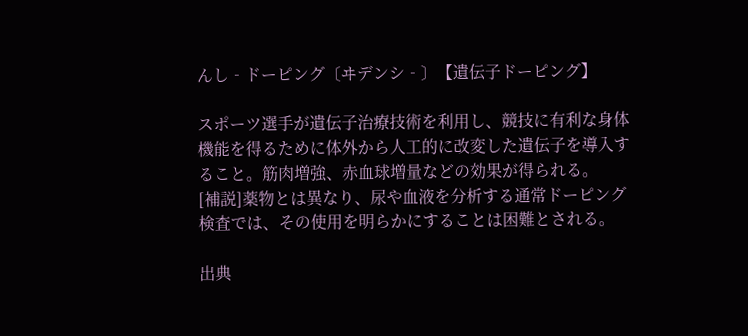んし‐ドーピング〔ヰデンシ‐〕【遺伝子ドーピング】

スポーツ選手が遺伝子治療技術を利用し、競技に有利な身体機能を得るために体外から人工的に改変した遺伝子を導入すること。筋肉増強、赤血球増量などの効果が得られる。
[補説]薬物とは異なり、尿や血液を分析する通常ドーピング検査では、その使用を明らかにすることは困難とされる。

出典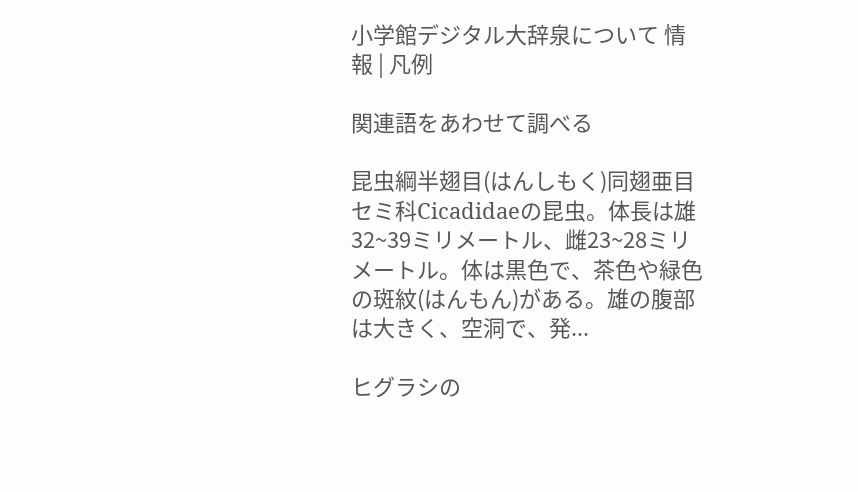小学館デジタル大辞泉について 情報 | 凡例

関連語をあわせて調べる

昆虫綱半翅目(はんしもく)同翅亜目セミ科Cicadidaeの昆虫。体長は雄32~39ミリメートル、雌23~28ミリメートル。体は黒色で、茶色や緑色の斑紋(はんもん)がある。雄の腹部は大きく、空洞で、発...

ヒグラシの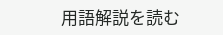用語解説を読む